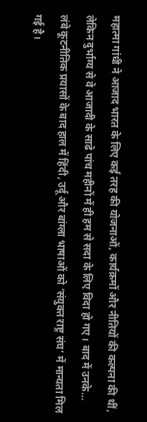महात्मा गांधी ने आजाद भारत के लिए कई तरह की योजनाओं, कार्यक्रमों और नीतियों की कल्पना की थीं, लेकिन दुर्भाग्य से वे आजादी के साढे पांच महीनों में ही हम से सदा के लिए विदा हो गए। बाद में उनके…
लंबे कूटनीतिक प्रयासों के बाद हाल में हिंदी, उर्दू और बांग्ला भाषाओं को ‘संयुक्त राष्ट्र संघ’ में मान्यता मिल गई है।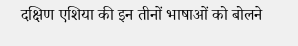दक्षिण एशिया की इन तीनों भाषाओं को बोलने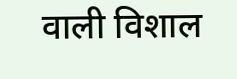वाली विशाल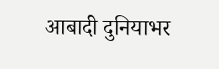आबादी दुनियाभर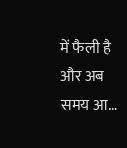में फैली है और अब समय आ…